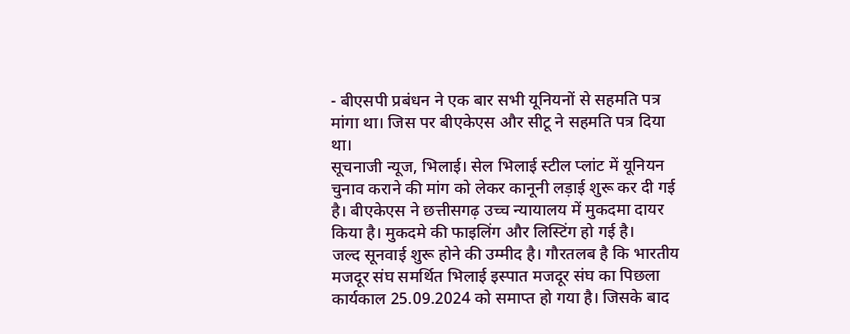- बीएसपी प्रबंधन ने एक बार सभी यूनियनों से सहमति पत्र मांगा था। जिस पर बीएकेएस और सीटू ने सहमति पत्र दिया था।
सूचनाजी न्यूज, भिलाई। सेल भिलाई स्टील प्लांट में यूनियन चुनाव कराने की मांग को लेकर कानूनी लड़ाई शुरू कर दी गई है। बीएकेएस ने छत्तीसगढ़ उच्च न्यायालय में मुकदमा दायर किया है। मुकदमे की फाइलिंग और लिस्टिंग हो गई है।
जल्द सूनवाई शुरू होने की उम्मीद है। गौरतलब है कि भारतीय मजदूर संघ समर्थित भिलाई इस्पात मजदूर संघ का पिछला कार्यकाल 25.09.2024 को समाप्त हो गया है। जिसके बाद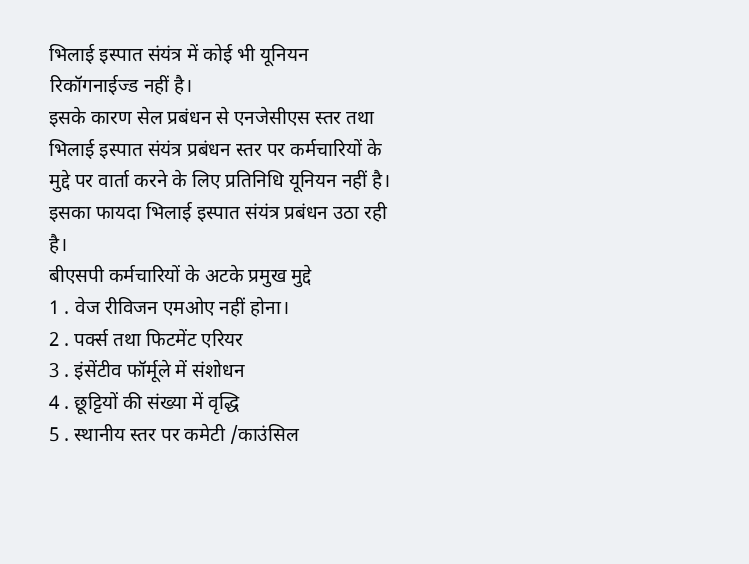भिलाई इस्पात संयंत्र में कोई भी यूनियन रिकॉगनाईज्ड नहीं है।
इसके कारण सेल प्रबंधन से एनजेसीएस स्तर तथा भिलाई इस्पात संयंत्र प्रबंधन स्तर पर कर्मचारियों के मुद्दे पर वार्ता करने के लिए प्रतिनिधि यूनियन नहीं है। इसका फायदा भिलाई इस्पात संयंत्र प्रबंधन उठा रही है।
बीएसपी कर्मचारियों के अटके प्रमुख मुद्दे
1 . वेज रीविजन एमओए नहीं होना।
2 . पर्क्स तथा फिटमेंट एरियर
3 . इंसेंटीव फॉर्मूले में संशोधन
4 . छूट्टियों की संख्या में वृद्धि
5 . स्थानीय स्तर पर कमेटी /काउंसिल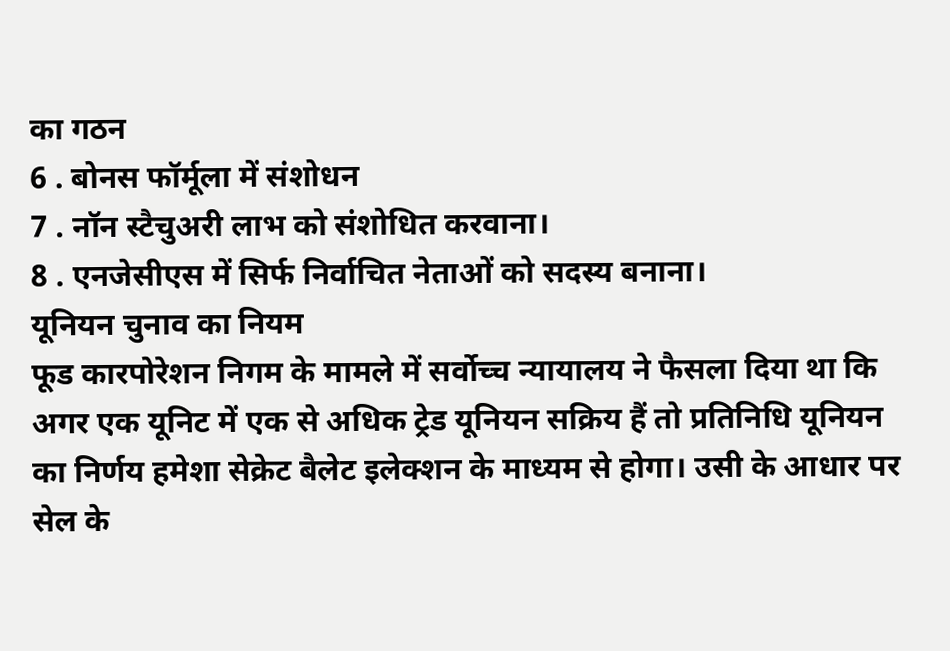का गठन
6 . बोनस फॉर्मूला में संशोधन
7 . नॉन स्टैचुअरी लाभ को संशोधित करवाना।
8 . एनजेसीएस में सिर्फ निर्वाचित नेताओं को सदस्य बनाना।
यूनियन चुनाव का नियम
फूड कारपोरेशन निगम के मामले में सर्वोच्च न्यायालय ने फैसला दिया था कि अगर एक यूनिट में एक से अधिक ट्रेड यूनियन सक्रिय हैं तो प्रतिनिधि यूनियन का निर्णय हमेशा सेक्रेट बैलेट इलेक्शन के माध्यम से होगा। उसी के आधार पर सेल के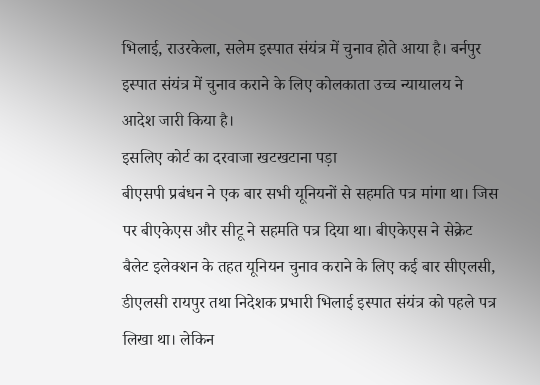भिलाई, राउरकेला, सलेम इस्पात संयंत्र में चुनाव होते आया है। बर्नपुर इस्पात संयंत्र में चुनाव कराने के लिए कोलकाता उच्च न्यायालय ने आदेश जारी किया है।
इसलिए कोर्ट का दरवाजा खटखटाना पड़ा
बीएसपी प्रबंधन ने एक बार सभी यूनियनों से सहमति पत्र मांगा था। जिस पर बीएकेएस और सीटू ने सहमति पत्र दिया था। बीएकेएस ने सेक्रेट बैलेट इलेक्शन के तहत यूनियन चुनाव कराने के लिए कई बार सीएलसी, डीएलसी रायपुर तथा निदेशक प्रभारी भिलाई इस्पात संयंत्र को पहले पत्र लिखा था। लेकिन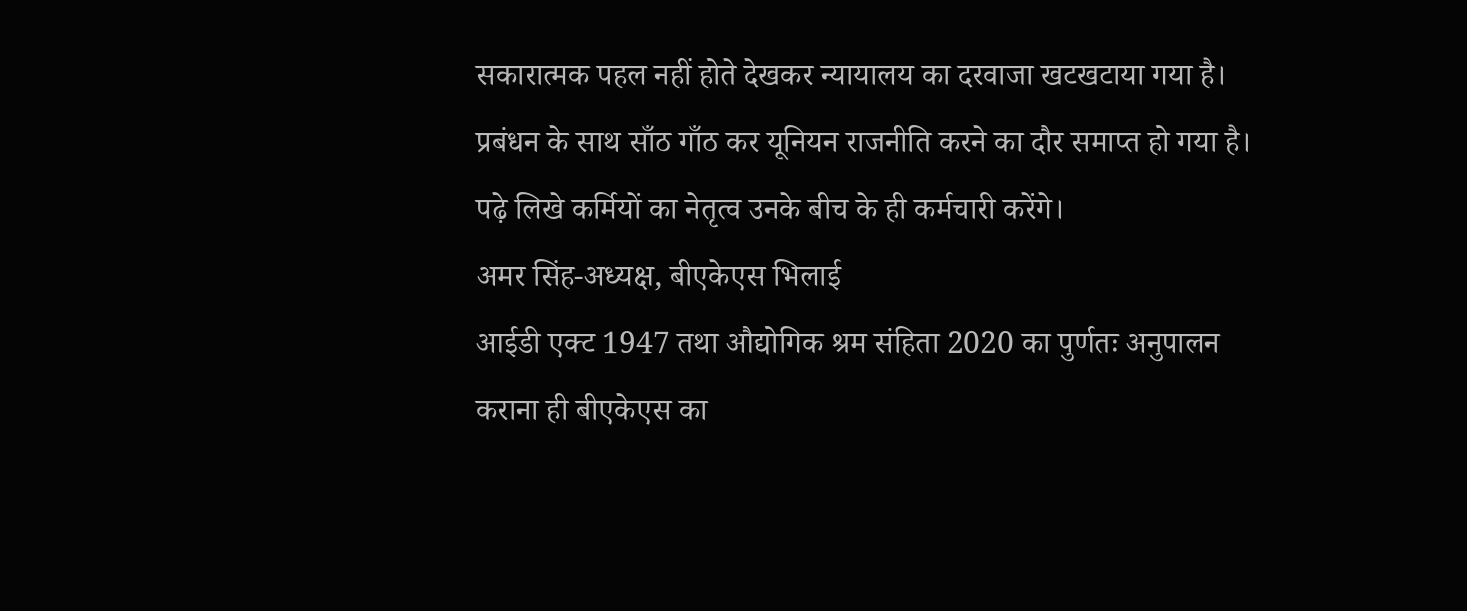सकारात्मक पहल नहीं होते देखकर न्यायालय का दरवाजा खटखटाया गया है।
प्रबंधन के साथ साँठ गाँठ कर यूनियन राजनीति करने का दौर समाप्त हो गया है। पढ़े लिखे कर्मियों का नेतृत्व उनके बीच के ही कर्मचारी करेंगे।
अमर सिंह-अध्यक्ष, बीएकेएस भिलाई
आईडी एक्ट 1947 तथा औद्योगिक श्रम संहिता 2020 का पुर्णतः अनुपालन कराना ही बीएकेएस का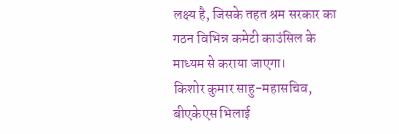लक्ष्य है, जिसके तहत श्रम सरकार का गठन विभिन्न कमेटी काउंसिल के माध्यम से कराया जाएगा।
किशोर कुमार साहु-महासचिव, बीएकेएस भिलाई